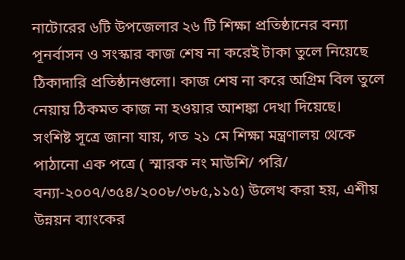নাটোরের ৬টি উপজেলার ২৬ টি শিক্ষা প্রতিষ্ঠানের বন্যা পূনর্বাসন ও সংস্কার কাজ শেষ না করেই টাকা তুলে নিয়েছে ঠিকাদারি প্রতিষ্ঠানগুলো। কাজ শেষ না করে অগ্রিম বিল তুলে নেয়ায় ঠিকমত কাজ না হওয়ার আশঙ্কা দেখা দিয়েছে।
সংশিষ্ট সূত্রে জানা যায়, গত ২১ মে শিক্ষা মন্ত্রণালয় থেকে পাঠানো এক পত্রে ( স্মারক নং মাউশি/ পরি/ বন্যা-২০০৭/৩৫৪/২০০৮/৩৮৫,১১৫) উলেখ করা হয়, এশীয় উন্নয়ন ব্যাংকের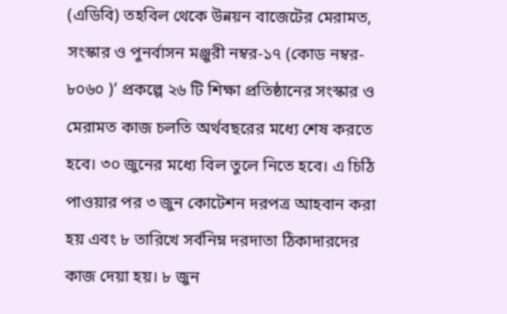(এডিবি) তহবিল থেকে উন্নয়ন বাজেটের মেরামত, সংস্কার ও পুনর্বাসন মঞ্জুরী নম্বর-১৭ (কোড নম্বর- ৮০৬০ )’ প্রকল্পে ২৬ টি শিক্ষা প্রতিষ্ঠানের সংস্কার ও মেরামত কাজ চলতি অর্থবছরের মধ্যে শেষ করতে হবে। ৩০ জুনের মধ্যে বিল তুলে নিতে হবে। এ চিঠি পাওয়ার পর ৩ জুন কোটেশন দরপত্র আহবান করা হয় এবং ৮ তারিখে সর্বনিম্ন দরদাতা ঠিকাদারদের কাজ দেয়া হয়। ৮ জুন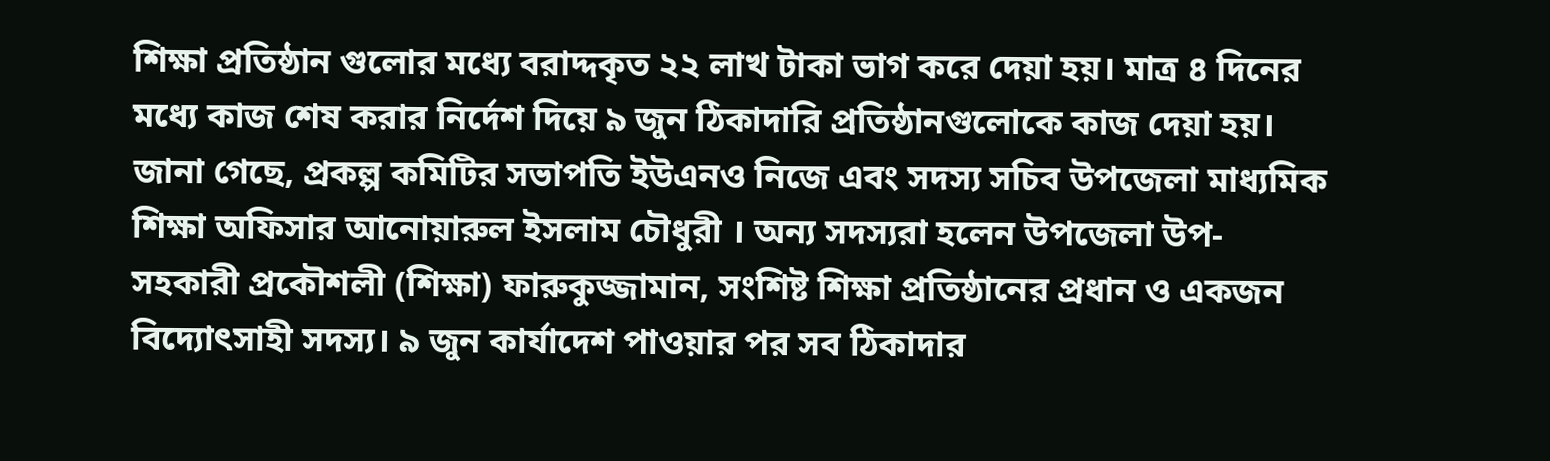শিক্ষা প্রতিষ্ঠান গুলোর মধ্যে বরাদ্দকৃত ২২ লাখ টাকা ভাগ করে দেয়া হয়। মাত্র ৪ দিনের মধ্যে কাজ শেষ করার নির্দেশ দিয়ে ৯ জুন ঠিকাদারি প্রতিষ্ঠানগুলোকে কাজ দেয়া হয়।
জানা গেছে, প্রকল্প কমিটির সভাপতি ইউএনও নিজে এবং সদস্য সচিব উপজেলা মাধ্যমিক শিক্ষা অফিসার আনোয়ারুল ইসলাম চৌধুরী । অন্য সদস্যরা হলেন উপজেলা উপ- সহকারী প্রকৌশলী (শিক্ষা) ফারুকুজ্জামান, সংশিষ্ট শিক্ষা প্রতিষ্ঠানের প্রধান ও একজন বিদ্যোৎসাহী সদস্য। ৯ জুন কার্যাদেশ পাওয়ার পর সব ঠিকাদার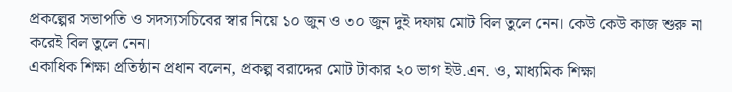প্রকল্পের সভাপতি ও সদস্যসচিবের স্বার নিয়ে ১০ জুন ও ৩০ জুন দুই দফায় মোট বিল তুলে নেন। কেউ কেউ কাজ শুরু না করেই বিল তুলে নেন।
একাধিক শিক্ষা প্রতিষ্ঠান প্রধান বলেন, প্রকল্প বরাদ্দের মোট টাকার ২০ ভাগ ইউ.এন. ও, মাধ্যমিক শিক্ষা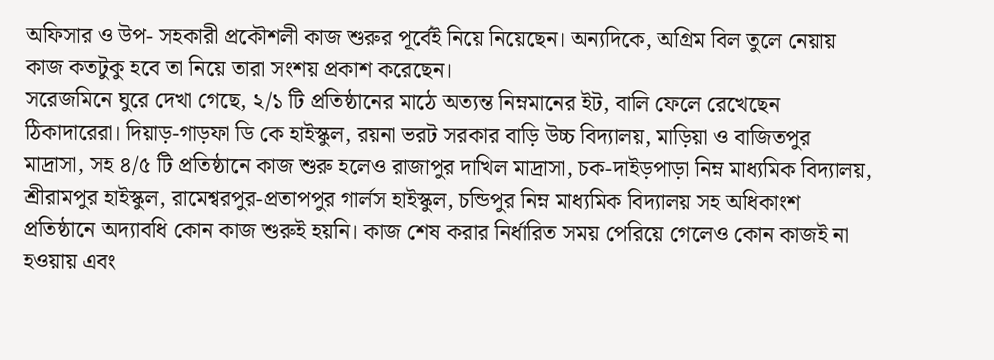অফিসার ও উপ- সহকারী প্রকৌশলী কাজ শুরুর পূর্বেই নিয়ে নিয়েছেন। অন্যদিকে, অগ্রিম বিল তুলে নেয়ায় কাজ কতটুকু হবে তা নিয়ে তারা সংশয় প্রকাশ করেছেন।
সরেজমিনে ঘুরে দেখা গেছে, ২/১ টি প্রতিষ্ঠানের মাঠে অত্যন্ত নিম্নমানের ইট, বালি ফেলে রেখেছেন ঠিকাদারেরা। দিয়াড়-গাড়ফা ডি কে হাইস্কুল, রয়না ভরট সরকার বাড়ি উচ্চ বিদ্যালয়, মাড়িয়া ও বাজিতপুর মাদ্রাসা, সহ ৪/৫ টি প্রতিষ্ঠানে কাজ শুরু হলেও রাজাপুর দাখিল মাদ্রাসা, চক-দাইড়পাড়া নিম্ন মাধ্যমিক বিদ্যালয়, শ্রীরামপুর হাইস্কুল, রামেশ্বরপুর-প্রতাপপুর গার্লস হাইস্কুল, চন্ডিপুর নিম্ন মাধ্যমিক বিদ্যালয় সহ অধিকাংশ প্রতিষ্ঠানে অদ্যাবধি কোন কাজ শুরুই হয়নি। কাজ শেষ করার নির্ধারিত সময় পেরিয়ে গেলেও কোন কাজই না হওয়ায় এবং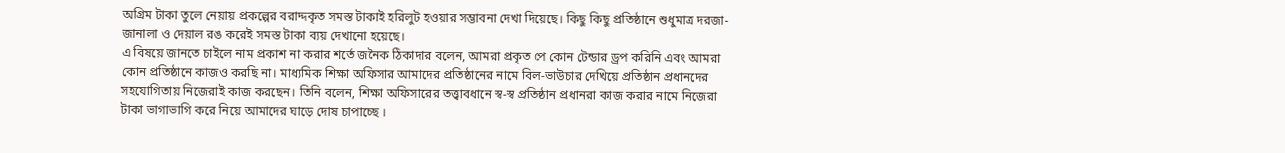অগ্রিম টাকা তুলে নেয়ায় প্রকল্পের বরাদ্দকৃত সমস্ত টাকাই হরিলুট হওয়ার সম্ভাবনা দেখা দিয়েছে। কিছু কিছু প্রতিষ্ঠানে শুধুমাত্র দরজা-জানালা ও দেয়াল রঙ করেই সমস্ত টাকা ব্যয় দেখানো হয়েছে।
এ বিষয়ে জানতে চাইলে নাম প্রকাশ না করার শর্তে জনৈক ঠিকাদার বলেন, আমরা প্রকৃত পে কোন টেন্ডার ড্রপ করিনি এবং আমরা কোন প্রতিষ্ঠানে কাজও করছি না। মাধ্যমিক শিক্ষা অফিসার আমাদের প্রতিষ্ঠানের নামে বিল-ভাউচার দেখিয়ে প্রতিষ্ঠান প্রধানদের সহযোগিতায় নিজেরাই কাজ করছেন। তিনি বলেন, শিক্ষা অফিসারের তত্ত্বাবধানে স্ব-স্ব প্রতিষ্ঠান প্রধানরা কাজ করার নামে নিজেরা টাকা ভাগাভাগি করে নিয়ে আমাদের ঘাড়ে দোষ চাপাচ্ছে ।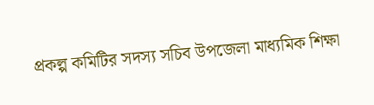প্রকল্প কমিটির সদস্য সচিব উপজেলা মাধ্যমিক শিক্ষা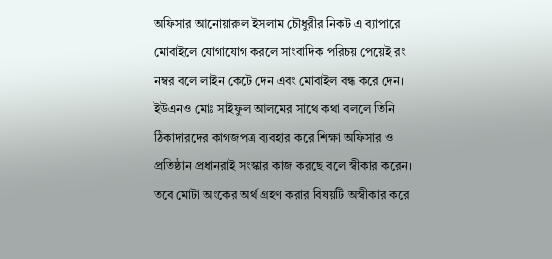অফিসার আনোয়ারুল ইসলাম চৌধুরীর নিকট এ ব্যাপারে মোবাইলে যোগাযোগ করলে সাংবাদিক পরিচয় পেয়েই রং নম্বর বলে লাইন কেটে দেন এবং মোবাইল বন্ধ করে দেন।
ইউএনও মোঃ সাইফুল আলমের সাথে কথা বললে তিনি ঠিকাদারদের কাগজপত্র ব্যবহার করে শিক্ষা অফিসার ও প্রতিষ্ঠান প্রধানরাই সংস্কার কাজ করছে বলে স্বীকার করেন। তবে মোটা অংকের অর্থ গ্রহণ করার বিষয়টি অস্বীকার করে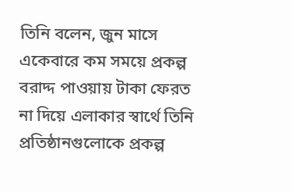তিনি বলেন, জুন মাসে একেবারে কম সময়ে প্রকল্প বরাদ্দ পাওয়ায় টাকা ফেরত না দিয়ে এলাকার স্বার্থে তিনি প্রতিষ্ঠানগুলোকে প্রকল্প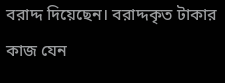বরাদ্দ দিয়েছেন। বরাদ্দকৃত টাকার কাজ যেন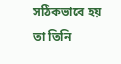সঠিকভাবে হয় তা তিনি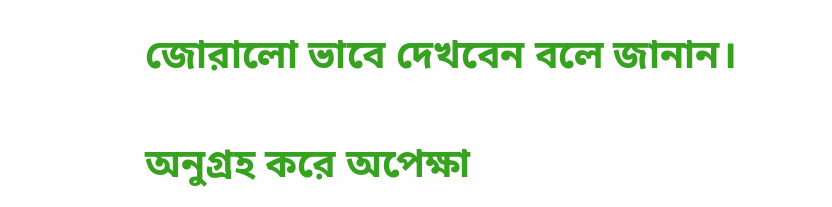জোরালো ভাবে দেখবেন বলে জানান।

অনুগ্রহ করে অপেক্ষা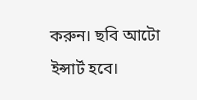করুন। ছবি আটো ইন্সার্ট হবে।